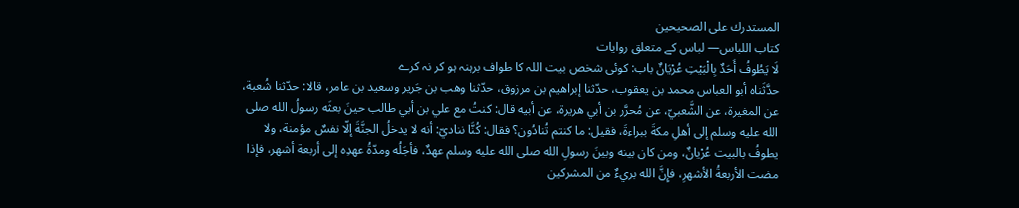المستدرك على الصحيحين
كتاب اللباس— لباس کے متعلق روایات
لَا يَطُوفُ أَحَدٌ بِالْبَيْتِ عُرْيَانٌ باب: کوئی شخص بیت اللہ کا طواف برہنہ ہو کر نہ کرے
حدَّثَناه أبو العباس محمد بن يعقوب، حدّثنا إبراهيم بن مرزوق، حدّثنا وهب بن جَرير وسعيد بن عامر، قالا: حدّثنا شُعبة، عن المغيرة، عن الشَّعبيّ، عن مُحرَّر بن أبي هريرة، عن أبيه قال: كنتُ مع علي بن أبي طالب حينَ بعثَه رسولُ الله صلى الله عليه وسلم إلى أهلِ مكةَ ببراءةَ، فقيل: ما كنتم تُنادُون؟ فقال: كُنَّا نناديّ: أنه لا يدخلُ الجنَّةَ إلّا نفسٌ مؤمنة، ولا يطوفُ بالبيت عُرْيانٌ، ومن كان بينه وبينَ رسولِ الله صلى الله عليه وسلم عهدٌ، فأجَلُه ومدّةُ عهدِه إلى أربعة أشهر، فإذا مضت الأربعةُ الأشهرِ، فإِنَّ الله بريءٌ من المشركين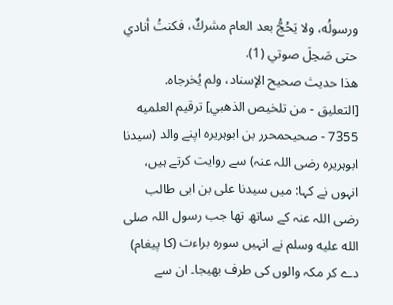ورسولُه، ولا يَحُجُّ بعد العام مشركٌ، فكنتُ أنادي حتى صَحِلَ صوتي (1).
هذا حديث صحيح الإسناد، ولم يُخرجاه.
[التعليق - من تلخيص الذهبي] ترقيم العلميه 7355 - صحيحمحرر بن ابوہریرہ اپنے والد (سیدنا ابوہریرہ رضی اللہ عنہ) سے روایت کرتے ہیں، انہوں نے کہا: میں سیدنا علی بن ابی طالب رضی اللہ عنہ کے ساتھ تھا جب رسول اللہ صلى الله عليه وسلم نے انہیں سورہ براءت (کا پیغام) دے کر مکہ والوں کی طرف بھیجا۔ ان سے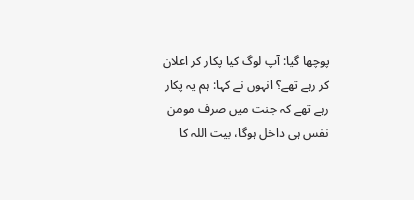پوچھا گیا: آپ لوگ کیا پکار کر اعلان کر رہے تھے؟ انہوں نے کہا: ہم یہ پکار رہے تھے کہ جنت میں صرف مومن نفس ہی داخل ہوگا، بیت اللہ کا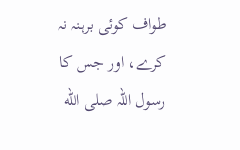طواف کوئی برہنہ نہ کرے، اور جس کا رسول اللہ صلى الله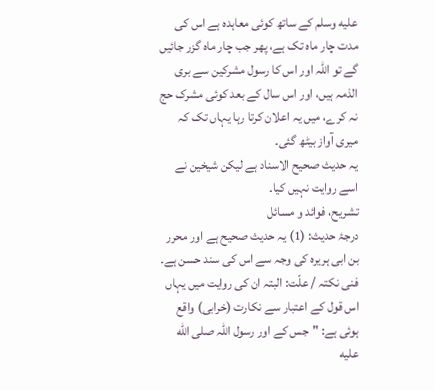عليه وسلم کے ساتھ کوئی معاہدہ ہے اس کی مدت چار ماہ تک ہے، پھر جب چار ماہ گزر جائیں گے تو اللہ اور اس کا رسول مشرکین سے بری الذمہ ہیں، اور اس سال کے بعد کوئی مشرک حج نہ کرے، میں یہ اعلان کرتا رہا یہاں تک کہ میری آواز بیٹھ گئی۔
یہ حدیث صحیح الاسناد ہے لیکن شیخین نے اسے روایت نہیں کیا۔
تشریح، فوائد و مسائل
درجۂ حدیث: (1) یہ حدیث صحیح ہے اور محرر بن ابی ہریرہ کی وجہ سے اس کی سند حسن ہے۔
فنی نکتہ / علّت: البتہ ان کی روایت میں یہاں اس قول کے اعتبار سے نکارت (خرابی) واقع ہوئی ہے: "جس کے اور رسول اللہ صلى الله عليه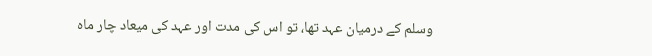وسلم کے درمیان عہد تھا، تو اس کی مدت اور عہد کی میعاد چار ماہ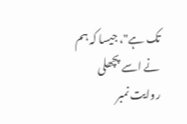تک ہے"، جیسا کہ ہم نے اسے پچھلی روایت نمبر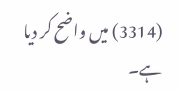(3314) میں واضح کر دیا ہے۔